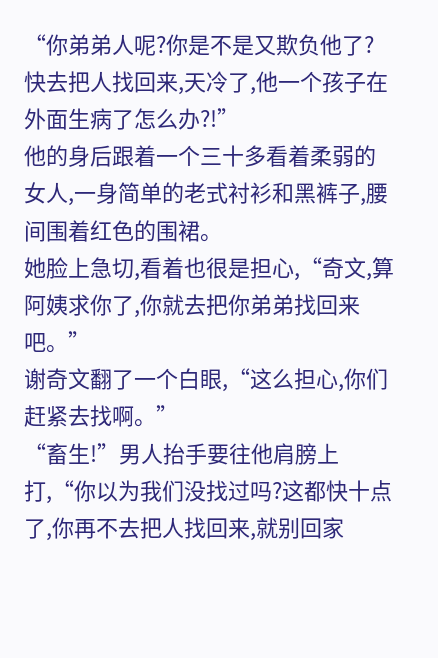“你弟弟人呢?你是不是又欺负他了?快去把人找回来,天冷了,他一个孩子在外面生病了怎么办?!”
他的身后跟着一个三十多看着柔弱的女人,一身简单的老式衬衫和黑裤子,腰间围着红色的围裙。
她脸上急切,看着也很是担心,“奇文,算阿姨求你了,你就去把你弟弟找回来吧。”
谢奇文翻了一个白眼,“这么担心,你们赶紧去找啊。”
“畜生!”男人抬手要往他肩膀上打,“你以为我们没找过吗?这都快十点了,你再不去把人找回来,就别回家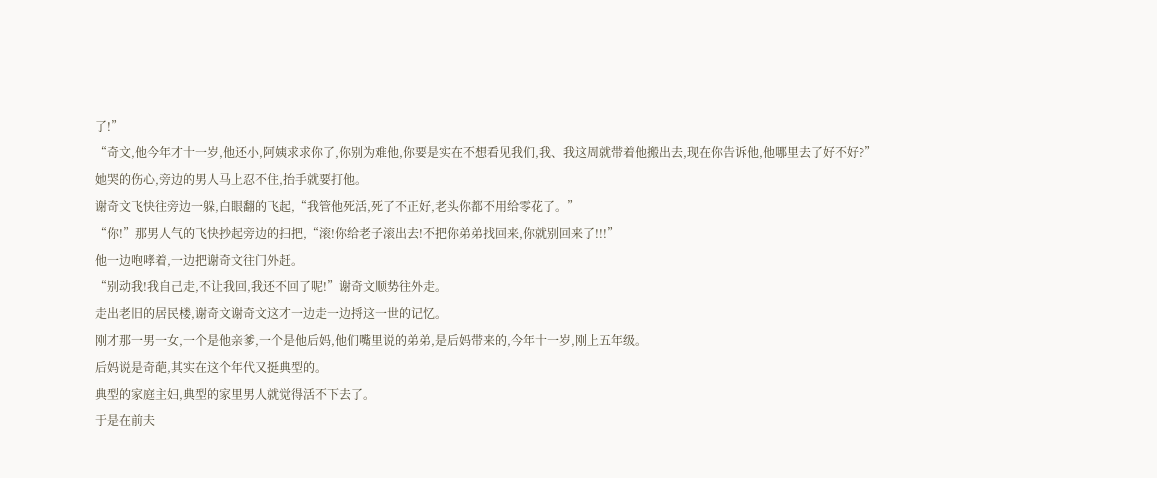了!”
“奇文,他今年才十一岁,他还小,阿姨求求你了,你别为难他,你要是实在不想看见我们,我、我这周就带着他搬出去,现在你告诉他,他哪里去了好不好?”
她哭的伤心,旁边的男人马上忍不住,抬手就要打他。
谢奇文飞快往旁边一躲,白眼翻的飞起,“我管他死活,死了不正好,老头你都不用给零花了。”
“你!”那男人气的飞快抄起旁边的扫把,“滚!你给老子滚出去!不把你弟弟找回来,你就别回来了!!!”
他一边咆哮着,一边把谢奇文往门外赶。
“别动我!我自己走,不让我回,我还不回了呢!”谢奇文顺势往外走。
走出老旧的居民楼,谢奇文谢奇文这才一边走一边捋这一世的记忆。
刚才那一男一女,一个是他亲爹,一个是他后妈,他们嘴里说的弟弟,是后妈带来的,今年十一岁,刚上五年级。
后妈说是奇葩,其实在这个年代又挺典型的。
典型的家庭主妇,典型的家里男人就觉得活不下去了。
于是在前夫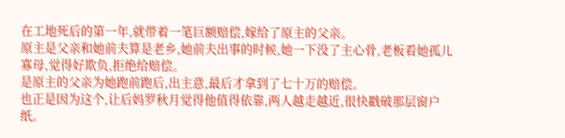在工地死后的第一年,就带着一笔巨额赔偿,嫁给了原主的父亲。
原主是父亲和她前夫算是老乡,她前夫出事的时候,她一下没了主心骨,老板看她孤儿寡母,觉得好欺负,拒绝给赔偿。
是原主的父亲为她跑前跑后,出主意,最后才拿到了七十万的赔偿。
也正是因为这个,让后妈罗秋月觉得他值得依靠,两人越走越近,很快戳破那层窗户纸。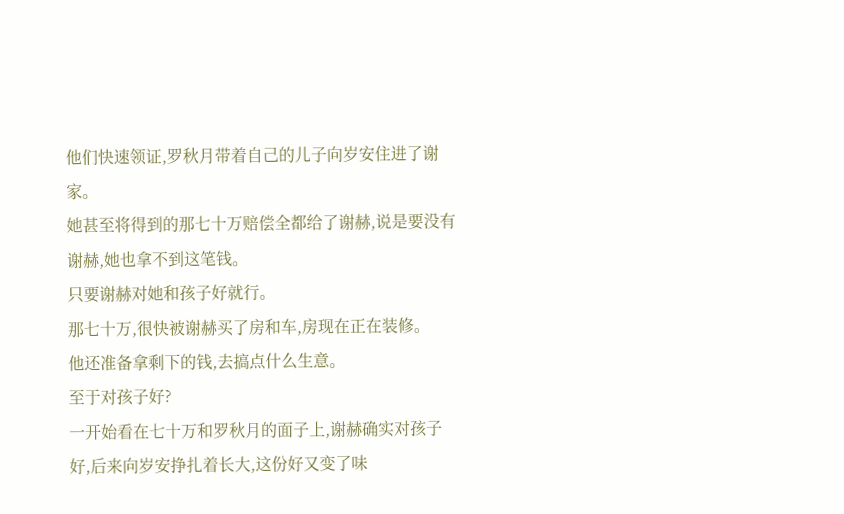他们快速领证,罗秋月带着自己的儿子向岁安住进了谢家。
她甚至将得到的那七十万赔偿全都给了谢赫,说是要没有谢赫,她也拿不到这笔钱。
只要谢赫对她和孩子好就行。
那七十万,很快被谢赫买了房和车,房现在正在装修。
他还准备拿剩下的钱,去搞点什么生意。
至于对孩子好?
一开始看在七十万和罗秋月的面子上,谢赫确实对孩子好,后来向岁安挣扎着长大,这份好又变了味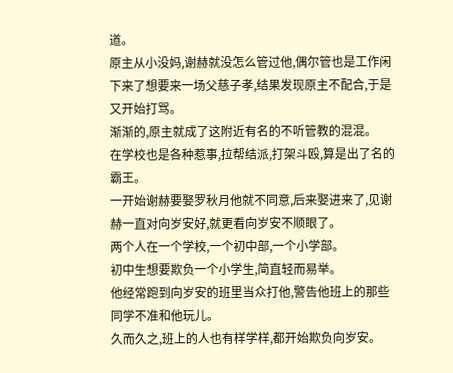道。
原主从小没妈,谢赫就没怎么管过他,偶尔管也是工作闲下来了想要来一场父慈子孝,结果发现原主不配合,于是又开始打骂。
渐渐的,原主就成了这附近有名的不听管教的混混。
在学校也是各种惹事,拉帮结派,打架斗殴,算是出了名的霸王。
一开始谢赫要娶罗秋月他就不同意,后来娶进来了,见谢赫一直对向岁安好,就更看向岁安不顺眼了。
两个人在一个学校,一个初中部,一个小学部。
初中生想要欺负一个小学生,简直轻而易举。
他经常跑到向岁安的班里当众打他,警告他班上的那些同学不准和他玩儿。
久而久之,班上的人也有样学样,都开始欺负向岁安。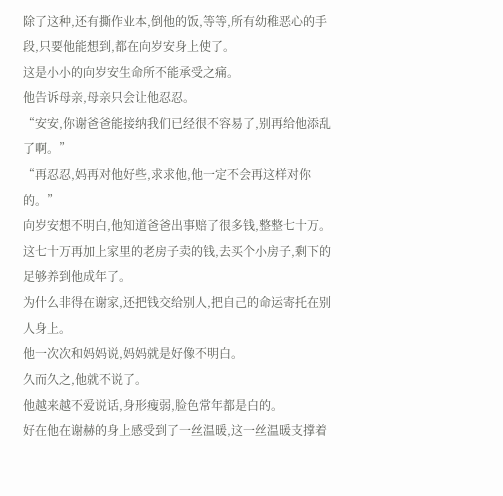除了这种,还有撕作业本,倒他的饭,等等,所有幼稚恶心的手段,只要他能想到,都在向岁安身上使了。
这是小小的向岁安生命所不能承受之痛。
他告诉母亲,母亲只会让他忍忍。
“安安,你谢爸爸能接纳我们已经很不容易了,别再给他添乱了啊。”
“再忍忍,妈再对他好些,求求他,他一定不会再这样对你的。”
向岁安想不明白,他知道爸爸出事赔了很多钱,整整七十万。
这七十万再加上家里的老房子卖的钱,去买个小房子,剩下的足够养到他成年了。
为什么非得在谢家,还把钱交给别人,把自己的命运寄托在别人身上。
他一次次和妈妈说,妈妈就是好像不明白。
久而久之,他就不说了。
他越来越不爱说话,身形瘦弱,脸色常年都是白的。
好在他在谢赫的身上感受到了一丝温暖,这一丝温暖支撑着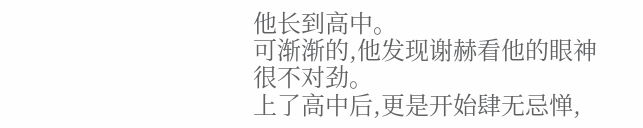他长到高中。
可渐渐的,他发现谢赫看他的眼神很不对劲。
上了高中后,更是开始肆无忌惮,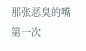那张恶臭的嘴第一次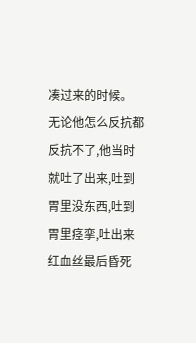凑过来的时候。
无论他怎么反抗都反抗不了,他当时就吐了出来,吐到胃里没东西,吐到胃里痉挛,吐出来红血丝最后昏死